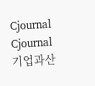Cjournal
Cjournal
기업과산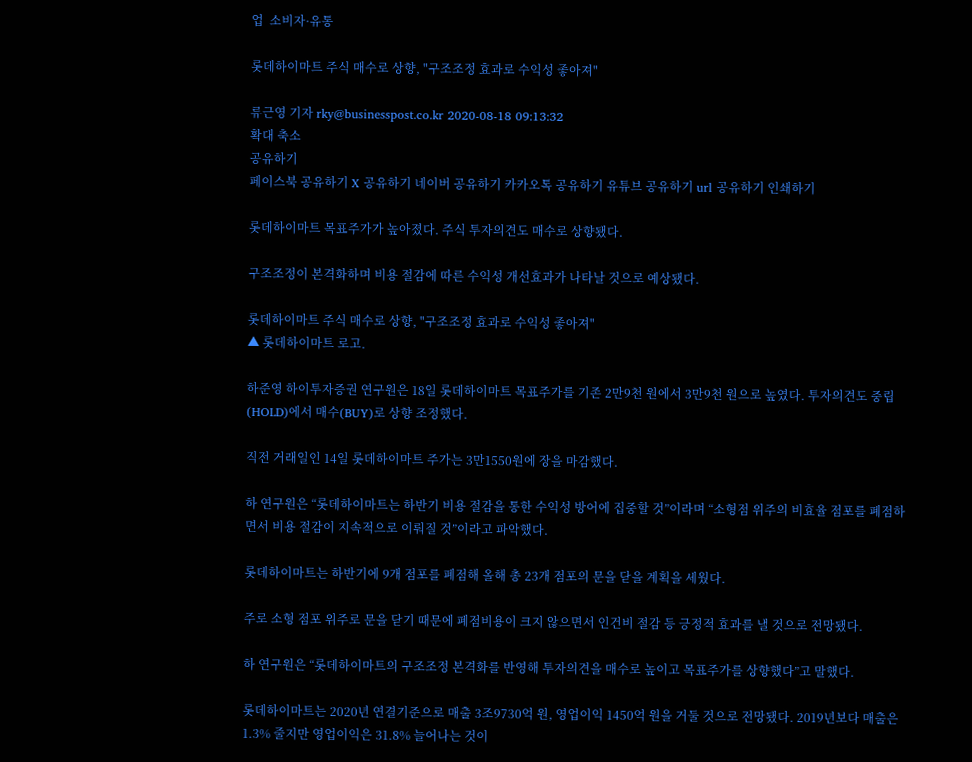업  소비자·유통

롯데하이마트 주식 매수로 상향, "구조조정 효과로 수익성 좋아져"

류근영 기자 rky@businesspost.co.kr 2020-08-18 09:13:32
확대 축소
공유하기
페이스북 공유하기 X 공유하기 네이버 공유하기 카카오톡 공유하기 유튜브 공유하기 url 공유하기 인쇄하기

롯데하이마트 목표주가가 높아졌다. 주식 투자의견도 매수로 상향됐다.

구조조정이 본격화하며 비용 절감에 따른 수익성 개선효과가 나타날 것으로 예상됐다.

롯데하이마트 주식 매수로 상향, "구조조정 효과로 수익성 좋아져"
▲ 롯데하이마트 로고.

하준영 하이투자증권 연구원은 18일 롯데하이마트 목표주가를 기존 2만9천 원에서 3만9천 원으로 높였다. 투자의견도 중립(HOLD)에서 매수(BUY)로 상향 조정했다.

직전 거래일인 14일 롯데하이마트 주가는 3만1550원에 장을 마감했다.

하 연구원은 “롯데하이마트는 하반기 비용 절감을 통한 수익성 방어에 집중할 것”이라며 “소형점 위주의 비효율 점포를 폐점하면서 비용 절감이 지속적으로 이뤄질 것”이라고 파악했다.

롯데하이마트는 하반기에 9개 점포를 폐점해 올해 총 23개 점포의 문을 닫을 계획을 세웠다.

주로 소형 점포 위주로 문을 닫기 때문에 폐점비용이 크지 않으면서 인건비 절감 등 긍정적 효과를 낼 것으로 전망됐다.

하 연구원은 “롯데하이마트의 구조조정 본격화를 반영해 투자의견을 매수로 높이고 목표주가를 상향했다”고 말했다.

롯데하이마트는 2020년 연결기준으로 매출 3조9730억 원, 영업이익 1450억 원을 거둘 것으로 전망됐다. 2019년보다 매출은 1.3% 줄지만 영업이익은 31.8% 늘어나는 것이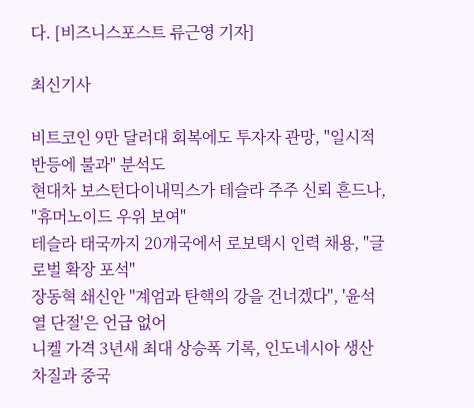다. [비즈니스포스트 류근영 기자]

최신기사

비트코인 9만 달러대 회복에도 투자자 관망, "일시적 반등에 불과" 분석도
현대차 보스턴다이내믹스가 테슬라 주주 신뢰 흔드나, "휴머노이드 우위 보여"
테슬라 태국까지 20개국에서 로보택시 인력 채용, "글로벌 확장 포석"
장동혁 쇄신안 "계엄과 탄핵의 강을 건너겠다", '윤석열 단절'은 언급 없어
니켈 가격 3년새 최대 상승폭 기록, 인도네시아 생산 차질과 중국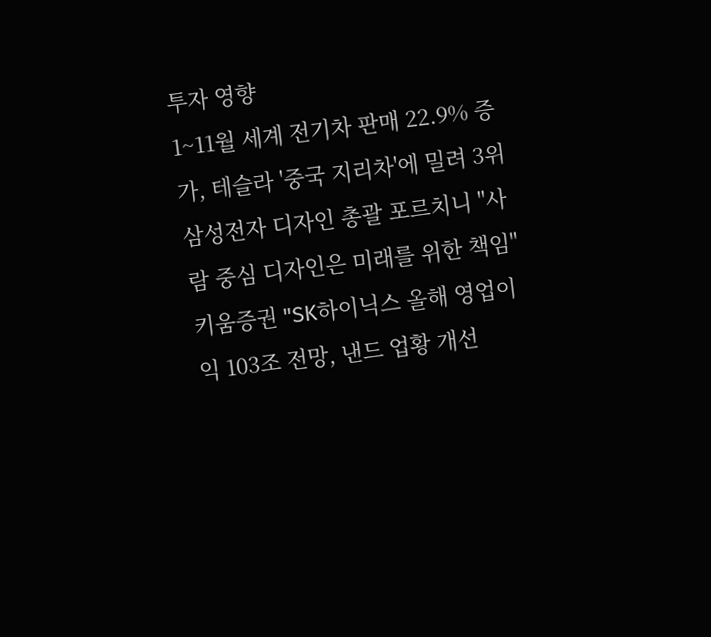투자 영향
1~11월 세계 전기차 판매 22.9% 증가, 테슬라 '중국 지리차'에 밀려 3위
삼성전자 디자인 총괄 포르치니 "사람 중심 디자인은 미래를 위한 책임"
키움증권 "SK하이닉스 올해 영업이익 103조 전망, 낸드 업황 개선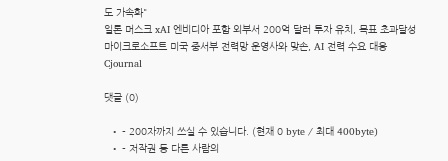도 가속화"
일론 머스크 xAI 엔비디아 포함 외부서 200억 달러 투자 유치, 목표 초과달성
마이크로소프트 미국 중서부 전력망 운영사와 맞손, AI 전력 수요 대응
Cjournal

댓글 (0)

  • - 200자까지 쓰실 수 있습니다. (현재 0 byte / 최대 400byte)
  • - 저작권 등 다른 사람의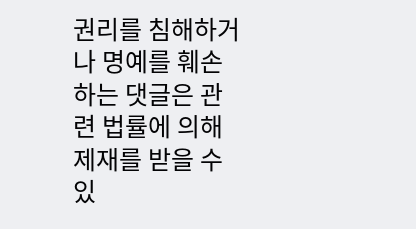권리를 침해하거나 명예를 훼손하는 댓글은 관련 법률에 의해 제재를 받을 수 있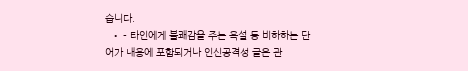습니다.
  • - 타인에게 불쾌감을 주는 욕설 등 비하하는 단어가 내용에 포함되거나 인신공격성 글은 관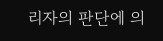리자의 판단에 의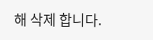해 삭제 합니다.